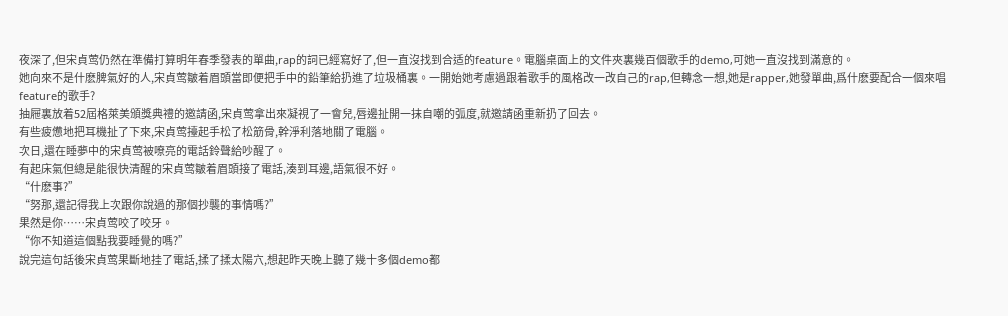夜深了,但宋貞莺仍然在準備打算明年春季發表的單曲,rap的詞已經寫好了,但一直沒找到合适的feature。電腦桌面上的文件夾裏幾百個歌手的demo,可她一直沒找到滿意的。
她向來不是什麽脾氣好的人,宋貞莺皺着眉頭當即便把手中的鉛筆給扔進了垃圾桶裏。一開始她考慮過跟着歌手的風格改一改自己的rap,但轉念一想,她是rapper,她發單曲,爲什麽要配合一個來唱feature的歌手?
抽屜裏放着52屆格萊美頒獎典禮的邀請函,宋貞莺拿出來凝視了一會兒,唇邊扯開一抹自嘲的弧度,就邀請函重新扔了回去。
有些疲憊地把耳機扯了下來,宋貞莺擡起手松了松筋骨,幹淨利落地關了電腦。
次日,還在睡夢中的宋貞莺被嘹亮的電話鈴聲給吵醒了。
有起床氣但總是能很快清醒的宋貞莺皺着眉頭接了電話,湊到耳邊,語氣很不好。
“什麽事?”
“努那,還記得我上次跟你說過的那個抄襲的事情嗎?”
果然是你……宋貞莺咬了咬牙。
“你不知道這個點我要睡覺的嗎?”
說完這句話後宋貞莺果斷地挂了電話,揉了揉太陽穴,想起昨天晚上聽了幾十多個demo都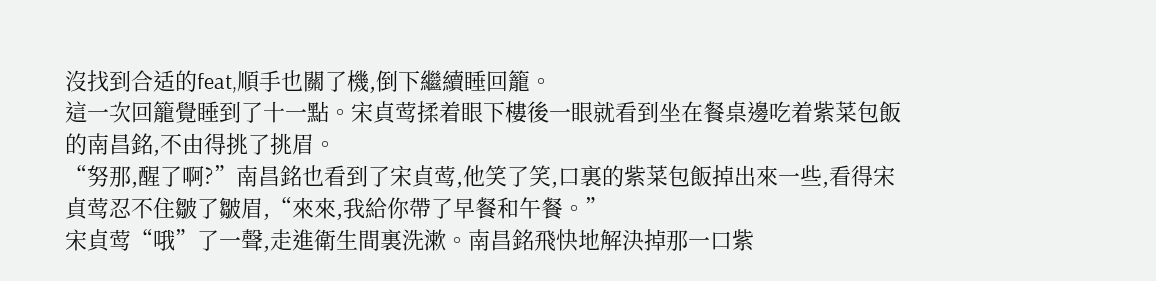沒找到合适的feat,順手也關了機,倒下繼續睡回籠。
這一次回籠覺睡到了十一點。宋貞莺揉着眼下樓後一眼就看到坐在餐桌邊吃着紫菜包飯的南昌銘,不由得挑了挑眉。
“努那,醒了啊?”南昌銘也看到了宋貞莺,他笑了笑,口裏的紫菜包飯掉出來一些,看得宋貞莺忍不住皺了皺眉,“來來,我給你帶了早餐和午餐。”
宋貞莺“哦”了一聲,走進衛生間裏洗漱。南昌銘飛快地解決掉那一口紫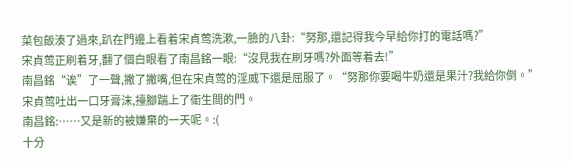菜包飯湊了過來,趴在門邊上看着宋貞莺洗漱,一臉的八卦:“努那,還記得我今早給你打的電話嗎?”
宋貞莺正刷着牙,翻了個白眼看了南昌銘一眼:“沒見我在刷牙嗎?外面等着去!”
南昌銘“诶”了一聲,撇了撇嘴,但在宋貞莺的淫威下還是屈服了。“努那你要喝牛奶還是果汁?我給你倒。”
宋貞莺吐出一口牙膏沫,擡腳踹上了衛生間的門。
南昌銘:……又是新的被嫌棄的一天呢。:(
十分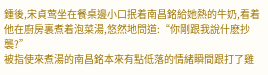鍾後,宋貞莺坐在餐桌邊小口抿着南昌銘給她熱的牛奶,看着他在廚房裏煮着泡菜湯,悠然地問道:“你剛跟我說什麽抄襲?”
被指使來煮湯的南昌銘本來有點低落的情緒瞬間跟打了雞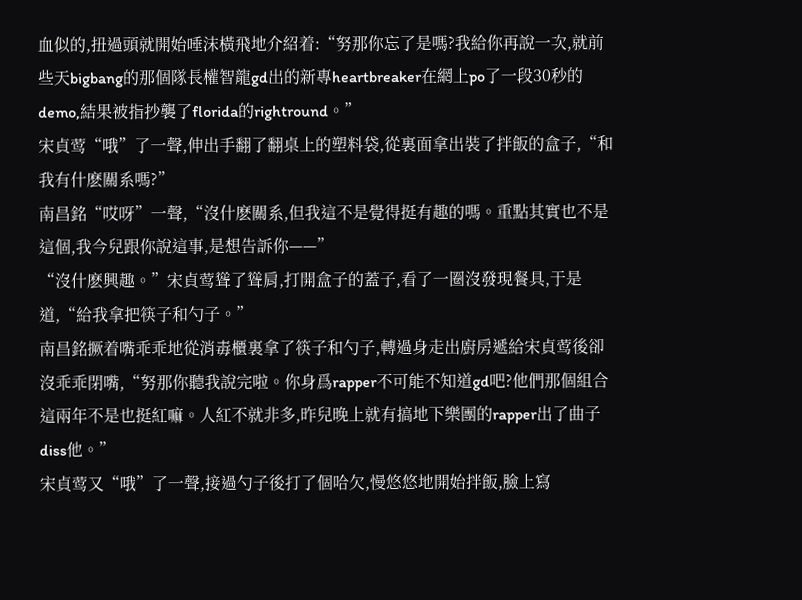血似的,扭過頭就開始唾沫橫飛地介紹着:“努那你忘了是嗎?我給你再說一次,就前些天bigbang的那個隊長權智龍gd出的新專heartbreaker在網上po了一段30秒的demo,結果被指抄襲了florida的rightround。”
宋貞莺“哦”了一聲,伸出手翻了翻桌上的塑料袋,從裏面拿出裝了拌飯的盒子,“和我有什麽關系嗎?”
南昌銘“哎呀”一聲,“沒什麽關系,但我這不是覺得挺有趣的嗎。重點其實也不是這個,我今兒跟你說這事,是想告訴你——”
“沒什麽興趣。”宋貞莺聳了聳肩,打開盒子的蓋子,看了一圈沒發現餐具,于是道,“給我拿把筷子和勺子。”
南昌銘撅着嘴乖乖地從消毒櫃裏拿了筷子和勺子,轉過身走出廚房遞給宋貞莺後卻沒乖乖閉嘴,“努那你聽我說完啦。你身爲rapper不可能不知道gd吧?他們那個組合這兩年不是也挺紅嘛。人紅不就非多,昨兒晚上就有搞地下樂團的rapper出了曲子diss他。”
宋貞莺又“哦”了一聲,接過勺子後打了個哈欠,慢悠悠地開始拌飯,臉上寫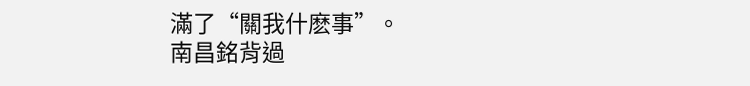滿了“關我什麽事”。
南昌銘背過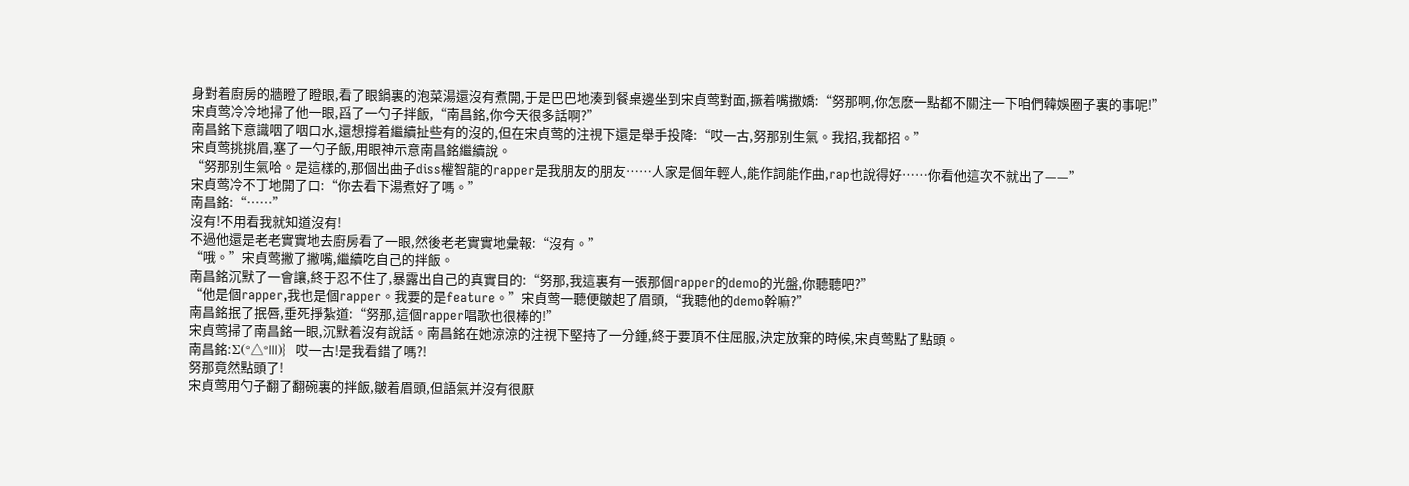身對着廚房的牆瞪了瞪眼,看了眼鍋裏的泡菜湯還沒有煮開,于是巴巴地湊到餐桌邊坐到宋貞莺對面,撅着嘴撒嬌:“努那啊,你怎麽一點都不關注一下咱們韓娛圈子裏的事呢!”
宋貞莺冷冷地掃了他一眼,舀了一勺子拌飯,“南昌銘,你今天很多話啊?”
南昌銘下意識咽了咽口水,還想撐着繼續扯些有的沒的,但在宋貞莺的注視下還是舉手投降:“哎一古,努那别生氣。我招,我都招。”
宋貞莺挑挑眉,塞了一勺子飯,用眼神示意南昌銘繼續說。
“努那别生氣哈。是這樣的,那個出曲子diss權智龍的rapper是我朋友的朋友……人家是個年輕人,能作詞能作曲,rap也說得好……你看他這次不就出了——”
宋貞莺冷不丁地開了口:“你去看下湯煮好了嗎。”
南昌銘:“……”
沒有!不用看我就知道沒有!
不過他還是老老實實地去廚房看了一眼,然後老老實實地彙報:“沒有。”
“哦。”宋貞莺撇了撇嘴,繼續吃自己的拌飯。
南昌銘沉默了一會讓,終于忍不住了,暴露出自己的真實目的:“努那,我這裏有一張那個rapper的demo的光盤,你聽聽吧?”
“他是個rapper,我也是個rapper。我要的是feature。”宋貞莺一聽便皺起了眉頭,“我聽他的demo幹嘛?”
南昌銘抿了抿唇,垂死掙紮道:“努那,這個rapper唱歌也很棒的!”
宋貞莺掃了南昌銘一眼,沉默着沒有說話。南昌銘在她涼涼的注視下堅持了一分鍾,終于要頂不住屈服,決定放棄的時候,宋貞莺點了點頭。
南昌銘:Σ(°△°|||)︴哎一古!是我看錯了嗎?!
努那竟然點頭了!
宋貞莺用勺子翻了翻碗裏的拌飯,皺着眉頭,但語氣并沒有很厭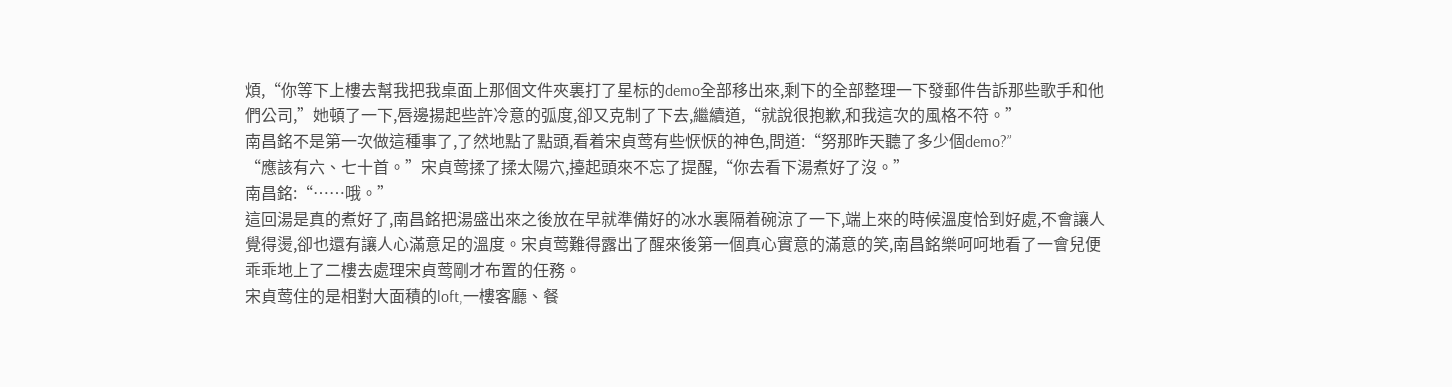煩,“你等下上樓去幫我把我桌面上那個文件夾裏打了星标的demo全部移出來,剩下的全部整理一下發郵件告訴那些歌手和他們公司,”她頓了一下,唇邊揚起些許冷意的弧度,卻又克制了下去,繼續道,“就說很抱歉,和我這次的風格不符。”
南昌銘不是第一次做這種事了,了然地點了點頭,看着宋貞莺有些恹恹的神色,問道:“努那昨天聽了多少個demo?”
“應該有六、七十首。”宋貞莺揉了揉太陽穴,擡起頭來不忘了提醒,“你去看下湯煮好了沒。”
南昌銘:“……哦。”
這回湯是真的煮好了,南昌銘把湯盛出來之後放在早就準備好的冰水裏隔着碗涼了一下,端上來的時候溫度恰到好處,不會讓人覺得燙,卻也還有讓人心滿意足的溫度。宋貞莺難得露出了醒來後第一個真心實意的滿意的笑,南昌銘樂呵呵地看了一會兒便乖乖地上了二樓去處理宋貞莺剛才布置的任務。
宋貞莺住的是相對大面積的loft,一樓客廳、餐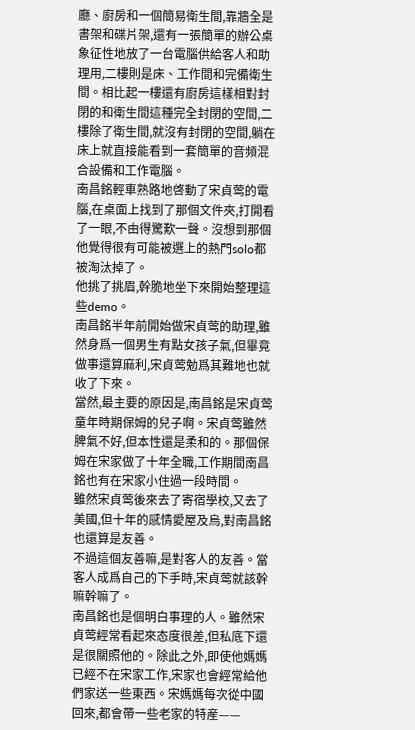廳、廚房和一個簡易衛生間,靠牆全是書架和碟片架,還有一張簡單的辦公桌象征性地放了一台電腦供給客人和助理用,二樓則是床、工作間和完備衛生間。相比起一樓還有廚房這樣相對封閉的和衛生間這種完全封閉的空間,二樓除了衛生間,就沒有封閉的空間,躺在床上就直接能看到一套簡單的音頻混合設備和工作電腦。
南昌銘輕車熟路地啓動了宋貞莺的電腦,在桌面上找到了那個文件夾,打開看了一眼,不由得驚歎一聲。沒想到那個他覺得很有可能被選上的熱門solo都被淘汰掉了。
他挑了挑眉,幹脆地坐下來開始整理這些demo。
南昌銘半年前開始做宋貞莺的助理,雖然身爲一個男生有點女孩子氣,但畢竟做事還算麻利,宋貞莺勉爲其難地也就收了下來。
當然,最主要的原因是,南昌銘是宋貞莺童年時期保姆的兒子啊。宋貞莺雖然脾氣不好,但本性還是柔和的。那個保姆在宋家做了十年全職,工作期間南昌銘也有在宋家小住過一段時間。
雖然宋貞莺後來去了寄宿學校,又去了美國,但十年的感情愛屋及烏,對南昌銘也還算是友善。
不過這個友善嘛,是對客人的友善。當客人成爲自己的下手時,宋貞莺就該幹嘛幹嘛了。
南昌銘也是個明白事理的人。雖然宋貞莺經常看起來态度很差,但私底下還是很關照他的。除此之外,即使他媽媽已經不在宋家工作,宋家也會經常給他們家送一些東西。宋媽媽每次從中國回來,都會帶一些老家的特産——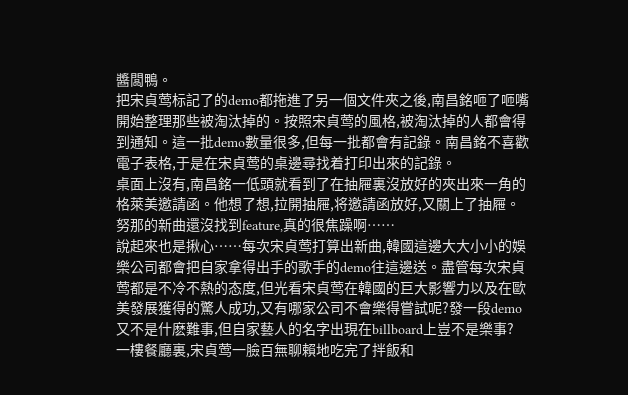醬闆鴨。
把宋貞莺标記了的demo都拖進了另一個文件夾之後,南昌銘咂了咂嘴開始整理那些被淘汰掉的。按照宋貞莺的風格,被淘汰掉的人都會得到通知。這一批demo數量很多,但每一批都會有記錄。南昌銘不喜歡電子表格,于是在宋貞莺的桌邊尋找着打印出來的記錄。
桌面上沒有,南昌銘一低頭就看到了在抽屜裏沒放好的夾出來一角的格萊美邀請函。他想了想,拉開抽屜,将邀請函放好,又關上了抽屜。
努那的新曲還沒找到feature,真的很焦躁啊……
說起來也是揪心……每次宋貞莺打算出新曲,韓國這邊大大小小的娛樂公司都會把自家拿得出手的歌手的demo往這邊送。盡管每次宋貞莺都是不冷不熱的态度,但光看宋貞莺在韓國的巨大影響力以及在歐美發展獲得的驚人成功,又有哪家公司不會樂得嘗試呢?發一段demo又不是什麽難事,但自家藝人的名字出現在billboard上豈不是樂事?
一樓餐廳裏,宋貞莺一臉百無聊賴地吃完了拌飯和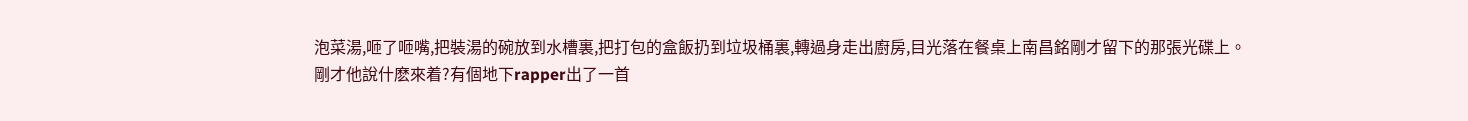泡菜湯,咂了咂嘴,把裝湯的碗放到水槽裏,把打包的盒飯扔到垃圾桶裏,轉過身走出廚房,目光落在餐桌上南昌銘剛才留下的那張光碟上。
剛才他說什麽來着?有個地下rapper出了一首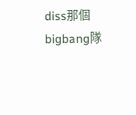diss那個bigbang隊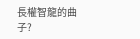長權智龍的曲子?